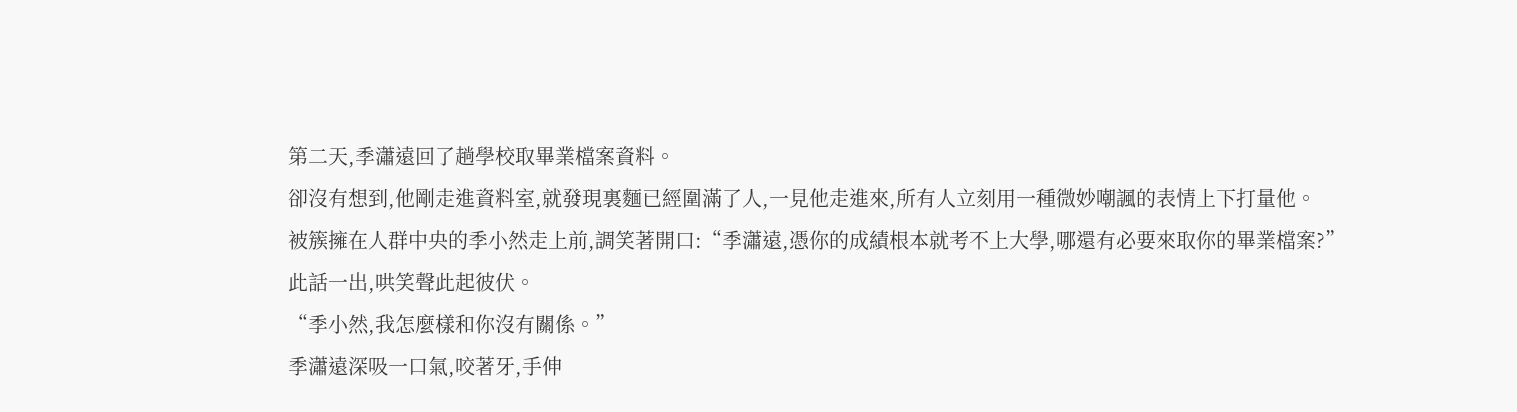第二天,季瀟遠回了趟學校取畢業檔案資料。
卻沒有想到,他剛走進資料室,就發現裏麵已經圍滿了人,一見他走進來,所有人立刻用一種微妙嘲諷的表情上下打量他。
被簇擁在人群中央的季小然走上前,調笑著開口:“季瀟遠,憑你的成績根本就考不上大學,哪還有必要來取你的畢業檔案?”
此話一出,哄笑聲此起彼伏。
“季小然,我怎麼樣和你沒有關係。”
季瀟遠深吸一口氣,咬著牙,手伸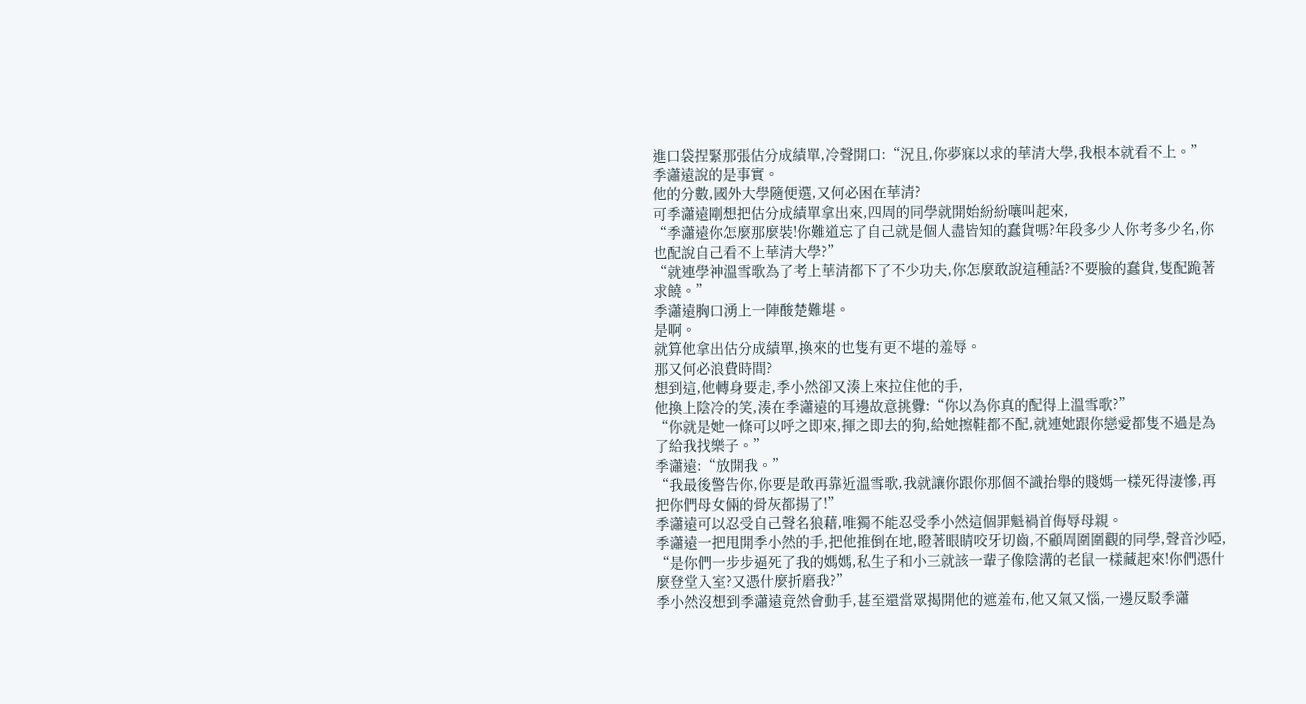進口袋捏緊那張估分成績單,冷聲開口:“況且,你夢寐以求的華清大學,我根本就看不上。”
季瀟遠說的是事實。
他的分數,國外大學隨便選,又何必困在華清?
可季瀟遠剛想把估分成績單拿出來,四周的同學就開始紛紛嚷叫起來,
“季瀟遠你怎麼那麼裝!你難道忘了自己就是個人盡皆知的蠢貨嗎?年段多少人你考多少名,你也配說自己看不上華清大學?”
“就連學神溫雪歌為了考上華清都下了不少功夫,你怎麼敢說這種話?不要臉的蠢貨,隻配跪著求饒。”
季瀟遠胸口湧上一陣酸楚難堪。
是啊。
就算他拿出估分成績單,換來的也隻有更不堪的羞辱。
那又何必浪費時間?
想到這,他轉身要走,季小然卻又湊上來拉住他的手,
他換上陰冷的笑,湊在季瀟遠的耳邊故意挑釁:“你以為你真的配得上溫雪歌?”
“你就是她一條可以呼之即來,揮之即去的狗,給她擦鞋都不配,就連她跟你戀愛都隻不過是為了給我找樂子。”
季瀟遠:“放開我。”
“我最後警告你,你要是敢再靠近溫雪歌,我就讓你跟你那個不識抬舉的賤媽一樣死得淒慘,再把你們母女倆的骨灰都揚了!”
季瀟遠可以忍受自己聲名狼藉,唯獨不能忍受季小然這個罪魁禍首侮辱母親。
季瀟遠一把甩開季小然的手,把他推倒在地,瞪著眼睛咬牙切齒,不顧周圍圍觀的同學,聲音沙啞,
“是你們一步步逼死了我的媽媽,私生子和小三就該一輩子像陰溝的老鼠一樣藏起來!你們憑什麼登堂入室?又憑什麼折磨我?”
季小然沒想到季瀟遠竟然會動手,甚至還當眾揭開他的遮羞布,他又氣又惱,一邊反駁季瀟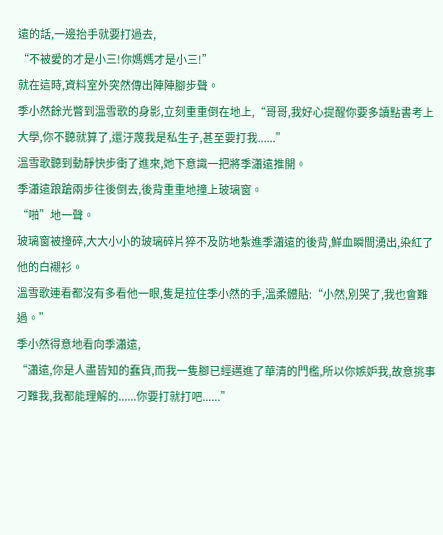遠的話,一邊抬手就要打過去,
“不被愛的才是小三!你媽媽才是小三!”
就在這時,資料室外突然傳出陣陣腳步聲。
季小然餘光瞥到溫雪歌的身影,立刻重重倒在地上,“哥哥,我好心提醒你要多讀點書考上大學,你不聽就算了,還汙蔑我是私生子,甚至要打我......”
溫雪歌聽到動靜快步衝了進來,她下意識一把將季瀟遠推開。
季瀟遠踉蹌兩步往後倒去,後背重重地撞上玻璃窗。
“啪”地一聲。
玻璃窗被撞碎,大大小小的玻璃碎片猝不及防地紮進季瀟遠的後背,鮮血瞬間湧出,染紅了他的白襯衫。
溫雪歌連看都沒有多看他一眼,隻是拉住季小然的手,溫柔體貼:“小然,別哭了,我也會難過。”
季小然得意地看向季瀟遠,
“瀟遠,你是人盡皆知的蠢貨,而我一隻腳已經邁進了華清的門檻,所以你嫉妒我,故意挑事刁難我,我都能理解的......你要打就打吧......”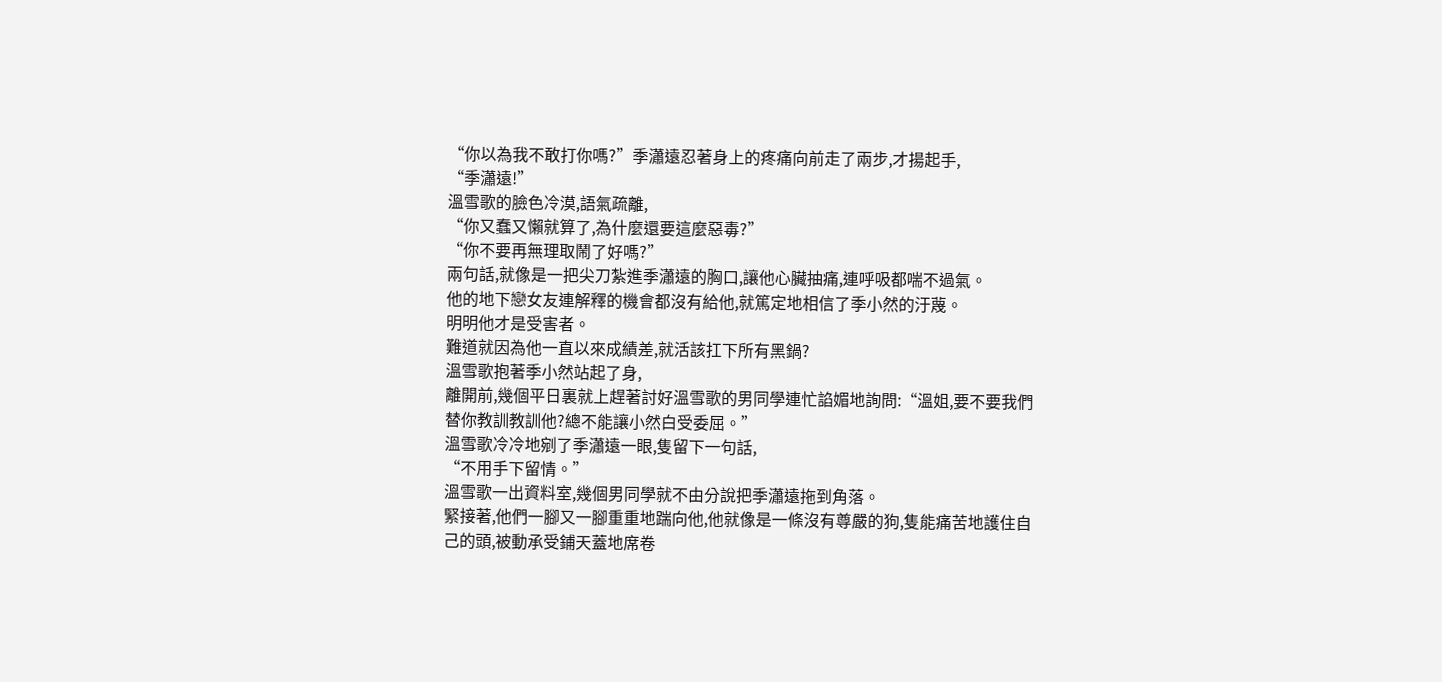“你以為我不敢打你嗎?”季瀟遠忍著身上的疼痛向前走了兩步,才揚起手,
“季瀟遠!”
溫雪歌的臉色冷漠,語氣疏離,
“你又蠢又懶就算了,為什麼還要這麼惡毒?”
“你不要再無理取鬧了好嗎?”
兩句話,就像是一把尖刀紮進季瀟遠的胸口,讓他心臟抽痛,連呼吸都喘不過氣。
他的地下戀女友連解釋的機會都沒有給他,就篤定地相信了季小然的汙蔑。
明明他才是受害者。
難道就因為他一直以來成績差,就活該扛下所有黑鍋?
溫雪歌抱著季小然站起了身,
離開前,幾個平日裏就上趕著討好溫雪歌的男同學連忙諂媚地詢問:“溫姐,要不要我們替你教訓教訓他?總不能讓小然白受委屈。”
溫雪歌冷冷地剜了季瀟遠一眼,隻留下一句話,
“不用手下留情。”
溫雪歌一出資料室,幾個男同學就不由分說把季瀟遠拖到角落。
緊接著,他們一腳又一腳重重地踹向他,他就像是一條沒有尊嚴的狗,隻能痛苦地護住自己的頭,被動承受鋪天蓋地席卷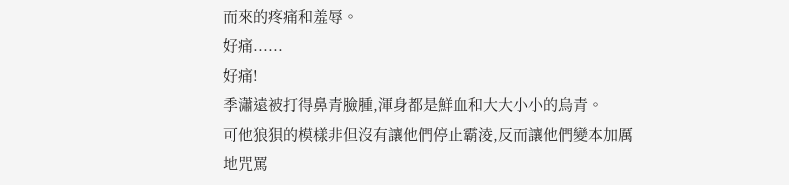而來的疼痛和羞辱。
好痛......
好痛!
季瀟遠被打得鼻青臉腫,渾身都是鮮血和大大小小的烏青。
可他狼狽的模樣非但沒有讓他們停止霸淩,反而讓他們變本加厲地咒罵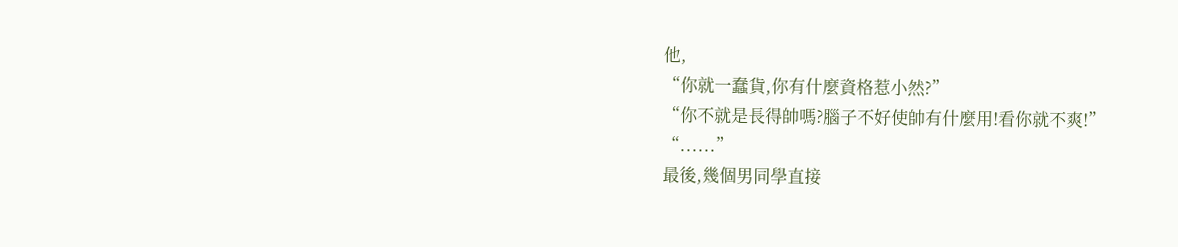他,
“你就一蠢貨,你有什麼資格惹小然?”
“你不就是長得帥嗎?腦子不好使帥有什麼用!看你就不爽!”
“......”
最後,幾個男同學直接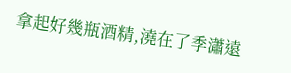拿起好幾瓶酒精,澆在了季瀟遠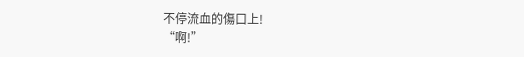不停流血的傷口上!
“啊!”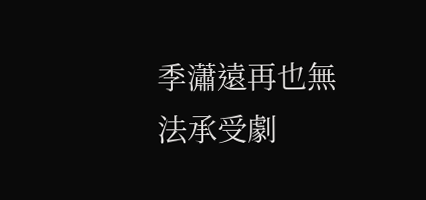季瀟遠再也無法承受劇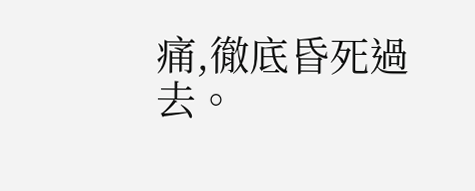痛,徹底昏死過去。